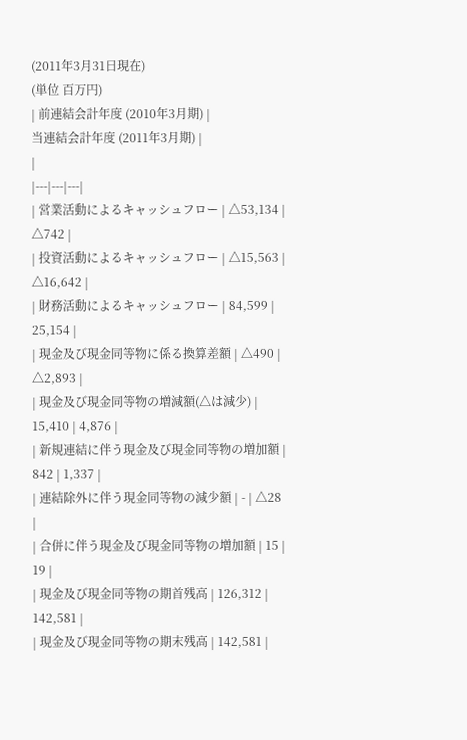(2011年3月31日現在)
(単位 百万円)
| 前連結会計年度 (2010年3月期) |
当連結会計年度 (2011年3月期) |
|
|---|---|---|
| 営業活動によるキャッシュフロー | △53,134 | △742 |
| 投資活動によるキャッシュフロー | △15,563 | △16,642 |
| 財務活動によるキャッシュフロー | 84,599 | 25,154 |
| 現金及び現金同等物に係る換算差額 | △490 | △2,893 |
| 現金及び現金同等物の増減額(△は減少) | 15,410 | 4,876 |
| 新規連結に伴う現金及び現金同等物の増加額 | 842 | 1,337 |
| 連結除外に伴う現金同等物の減少額 | - | △28 |
| 合併に伴う現金及び現金同等物の増加額 | 15 | 19 |
| 現金及び現金同等物の期首残高 | 126,312 | 142,581 |
| 現金及び現金同等物の期末残高 | 142,581 |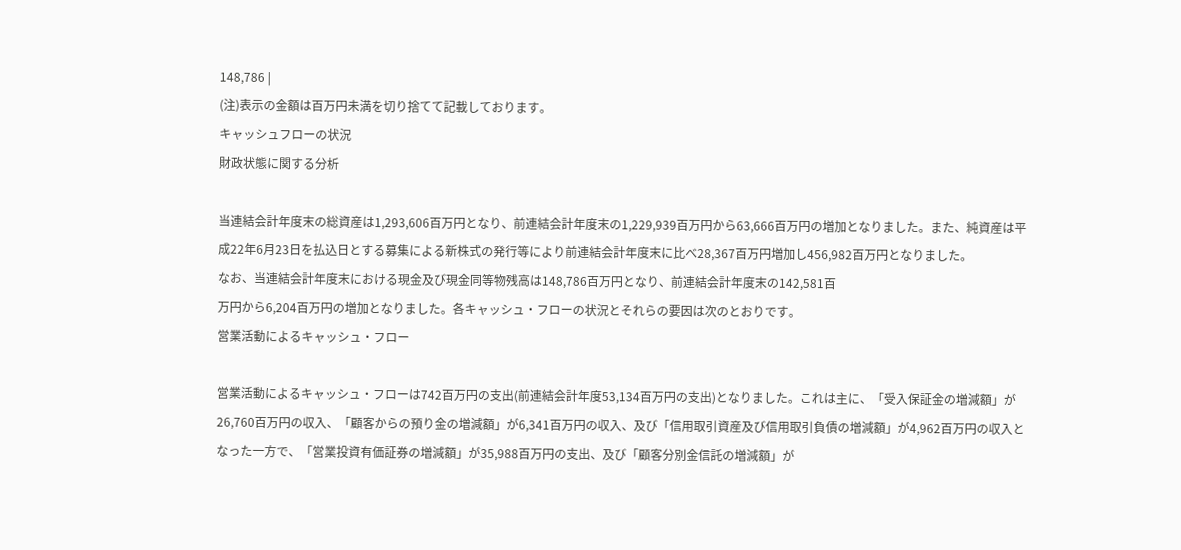148,786 |
(注)表示の金額は百万円未満を切り捨てて記載しております。
キャッシュフローの状況
財政状態に関する分析

当連結会計年度末の総資産は1,293,606百万円となり、前連結会計年度末の1,229,939百万円から63,666百万円の増加となりました。また、純資産は平成22年6月23日を払込日とする募集による新株式の発行等により前連結会計年度末に比べ28,367百万円増加し456,982百万円となりました。
なお、当連結会計年度末における現金及び現金同等物残高は148,786百万円となり、前連結会計年度末の142,581百
万円から6,204百万円の増加となりました。各キャッシュ・フローの状況とそれらの要因は次のとおりです。
営業活動によるキャッシュ・フロー

営業活動によるキャッシュ・フローは742百万円の支出(前連結会計年度53,134百万円の支出)となりました。これは主に、「受入保証金の増減額」が26,760百万円の収入、「顧客からの預り金の増減額」が6,341百万円の収入、及び「信用取引資産及び信用取引負債の増減額」が4,962百万円の収入となった一方で、「営業投資有価証券の増減額」が35,988百万円の支出、及び「顧客分別金信託の増減額」が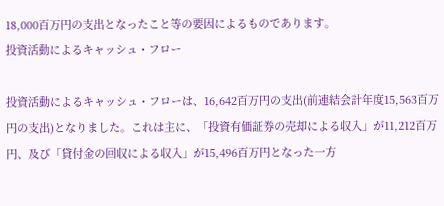18,000百万円の支出となったこと等の要因によるものであります。
投資活動によるキャッシュ・フロー

投資活動によるキャッシュ・フローは、16,642百万円の支出(前連結会計年度15,563百万円の支出)となりました。これは主に、「投資有価証券の売却による収入」が11,212百万円、及び「貸付金の回収による収入」が15,496百万円となった一方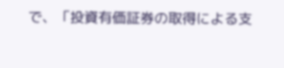で、「投資有価証券の取得による支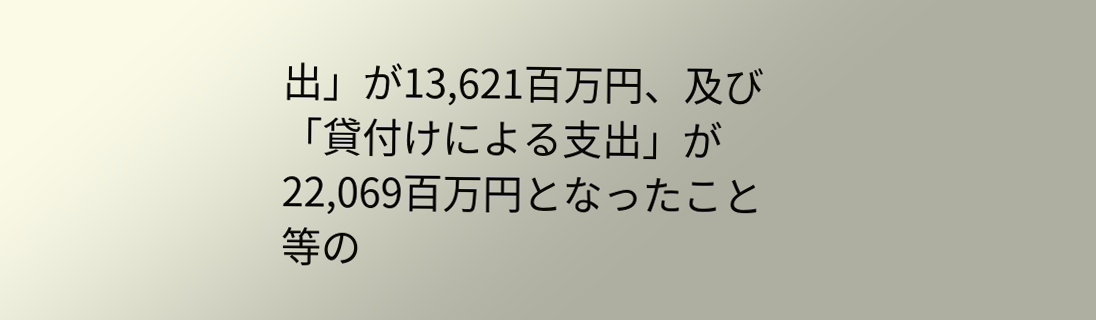出」が13,621百万円、及び「貸付けによる支出」が22,069百万円となったこと等の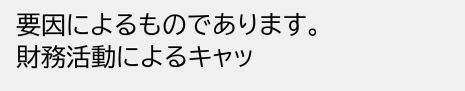要因によるものであります。
財務活動によるキャッ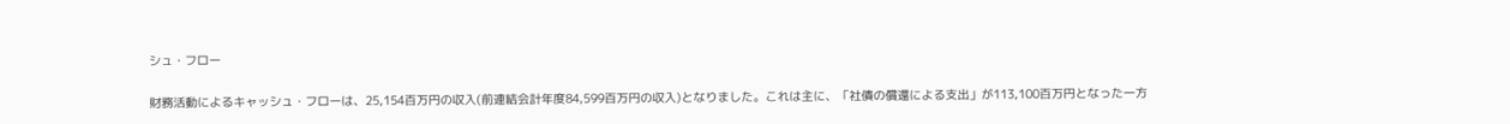シュ・フロー

財務活動によるキャッシュ・フローは、25,154百万円の収入(前連結会計年度84,599百万円の収入)となりました。これは主に、「社債の償還による支出」が113,100百万円となった一方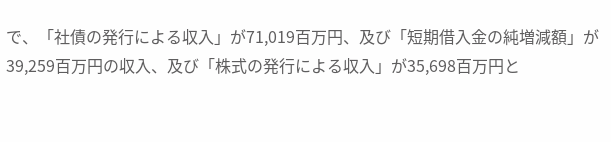で、「社債の発行による収入」が71,019百万円、及び「短期借入金の純増減額」が39,259百万円の収入、及び「株式の発行による収入」が35,698百万円と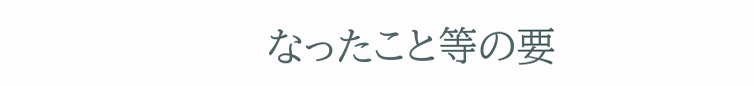なったこと等の要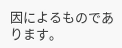因によるものであります。